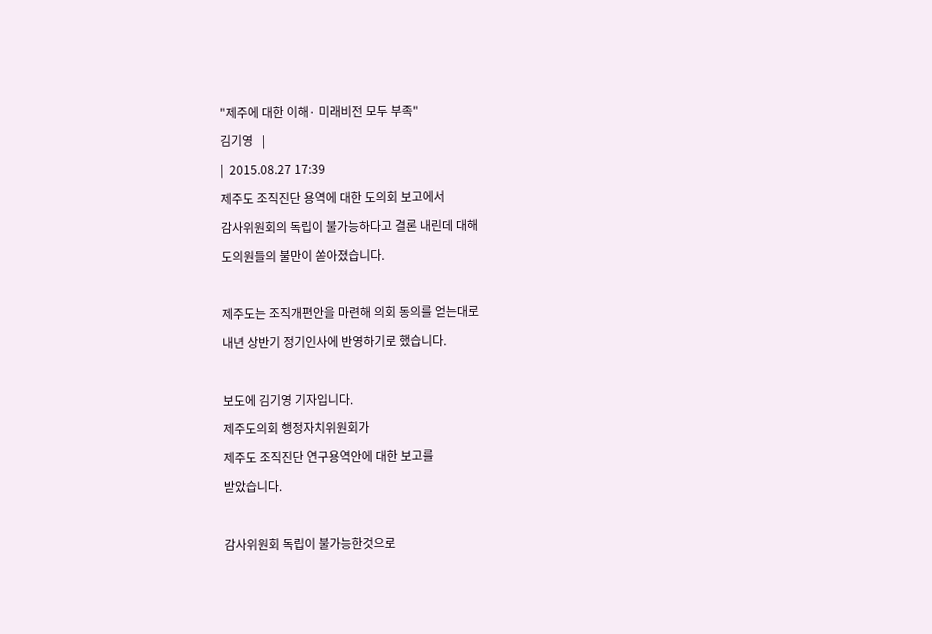"제주에 대한 이해· 미래비전 모두 부족"
김기영   |
|  2015.08.27 17:39
제주도 조직진단 용역에 대한 도의회 보고에서
감사위원회의 독립이 불가능하다고 결론 내린데 대해
도의원들의 불만이 쏟아졌습니다.

제주도는 조직개편안을 마련해 의회 동의를 얻는대로
내년 상반기 정기인사에 반영하기로 했습니다.

보도에 김기영 기자입니다.
제주도의회 행정자치위원회가
제주도 조직진단 연구용역안에 대한 보고를
받았습니다.

감사위원회 독립이 불가능한것으로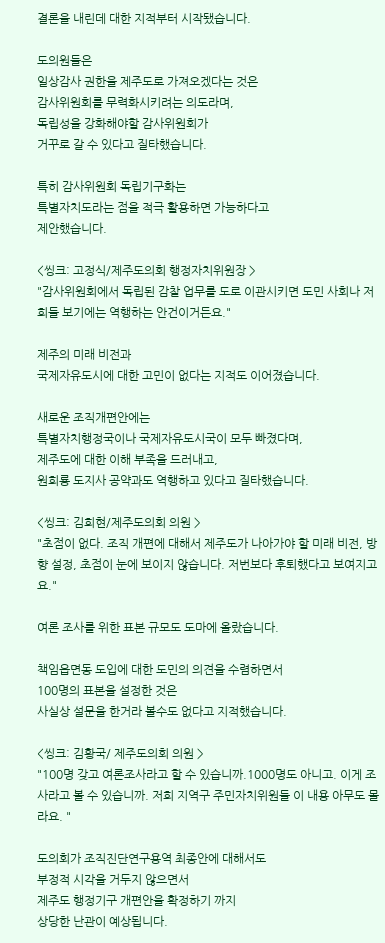결론을 내린데 대한 지적부터 시작됐습니다.

도의원들은
일상감사 권한을 제주도로 가져오겠다는 것은
감사위원회를 무력화시키려는 의도라며,
독립성을 강화해야할 감사위원회가
거꾸로 갈 수 있다고 질타했습니다.

특히 감사위원회 독립기구화는
특별자치도라는 점을 적극 활용하면 가능하다고
제안했습니다.

<씽크: 고정식/제주도의회 행정자치위원장 >
"감사위원회에서 독립된 감찰 업무를 도로 이관시키면 도민 사회나 저희들 보기에는 역행하는 안건이거든요."

제주의 미래 비전과
국제자유도시에 대한 고민이 없다는 지적도 이어졌습니다.

새로운 조직개편안에는
특별자치행정국이나 국제자유도시국이 모두 빠졌다며,
제주도에 대한 이해 부족을 드러내고,
원희룡 도지사 공약과도 역행하고 있다고 질타했습니다.

<씽크: 김희현/제주도의회 의원 >
"초점이 없다. 조직 개편에 대해서 제주도가 나아가야 할 미래 비전, 방향 설정, 초점이 눈에 보이지 않습니다. 저번보다 후퇴했다고 보여지고요."

여론 조사를 위한 표본 규모도 도마에 올랐습니다.

책임읍면동 도입에 대한 도민의 의견을 수렴하면서
100명의 표본을 설정한 것은
사실상 설문을 한거라 볼수도 없다고 지적했습니다.

<씽크: 김황국/ 제주도의회 의원 >
"100명 갖고 여론조사라고 할 수 있습니까.1000명도 아니고. 이게 조사라고 볼 수 있습니까. 저희 지역구 주민자치위원들 이 내용 아무도 몰라요. "

도의회가 조직진단연구용역 최종안에 대해서도
부정적 시각을 거두지 않으면서
제주도 행정기구 개편안을 확정하기 까지
상당한 난관이 예상됩니다.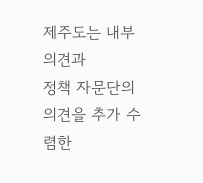제주도는 내부 의견과
정책 자문단의 의견을 추가 수렴한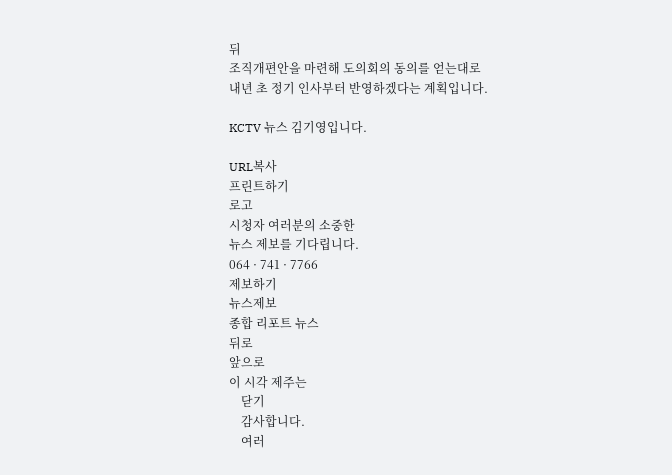뒤
조직개편안을 마련해 도의회의 동의를 얻는대로
내년 초 정기 인사부터 반영하겠다는 계획입니다.

KCTV 뉴스 김기영입니다.

URL복사
프린트하기
로고
시청자 여러분의 소중한
뉴스 제보를 기다립니다.
064 · 741 · 7766
제보하기
뉴스제보
종합 리포트 뉴스
뒤로
앞으로
이 시각 제주는
    닫기
    감사합니다.
    여러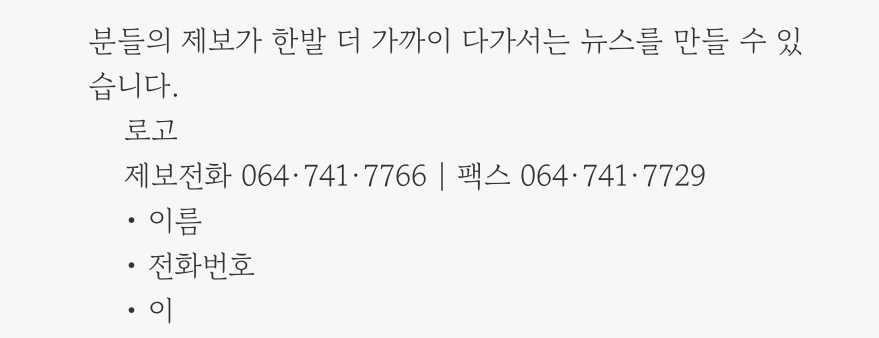분들의 제보가 한발 더 가까이 다가서는 뉴스를 만들 수 있습니다.
    로고
    제보전화 064·741·7766 | 팩스 064·741·7729
    • 이름
    • 전화번호
    • 이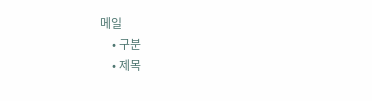메일
    • 구분
    • 제목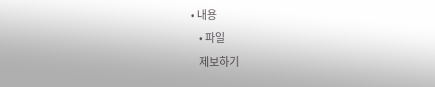• 내용
    • 파일
    제보하기